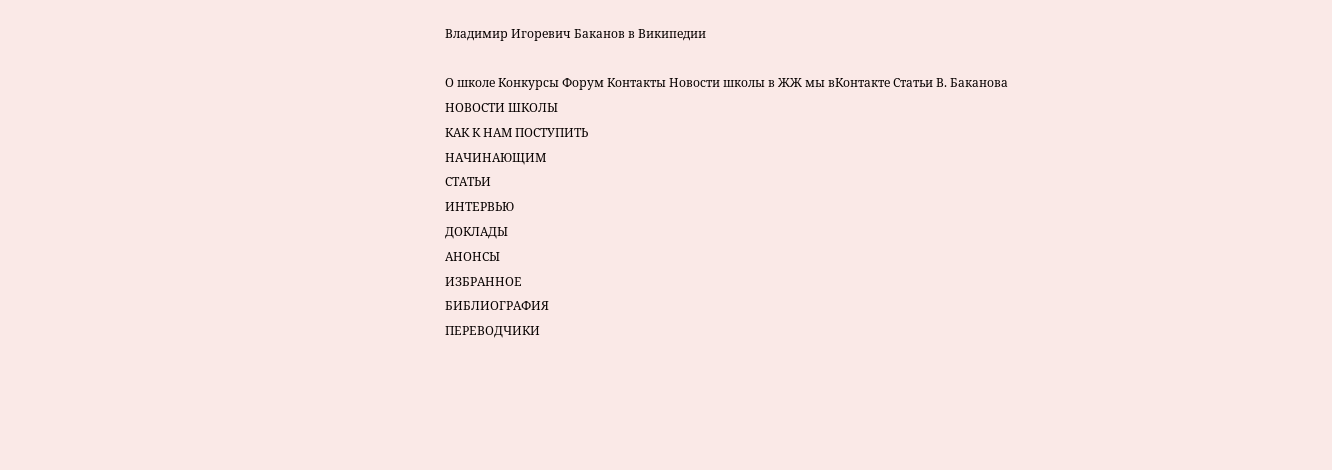Владимир Игоревич Баканов в Википедии

О школе Конкурсы Форум Контакты Новости школы в ЖЖ мы вКонтакте Статьи В. Баканова
НОВОСТИ ШКОЛЫ
КАК К НАМ ПОСТУПИТЬ
НАЧИНАЮЩИМ
СТАТЬИ
ИНТЕРВЬЮ
ДОКЛАДЫ
АНОНСЫ
ИЗБРАННОЕ
БИБЛИОГРАФИЯ
ПЕРЕВОДЧИКИ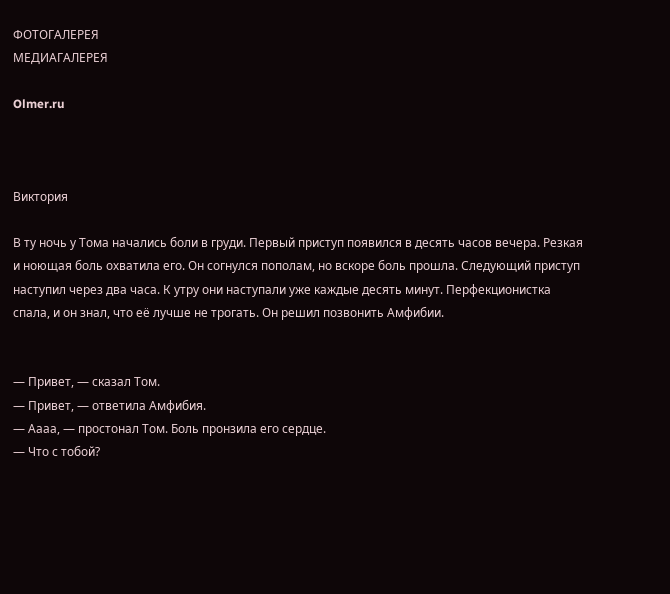ФОТОГАЛЕРЕЯ
МЕДИАГАЛЕРЕЯ

Olmer.ru



Виктория

В ту ночь у Тома начались боли в груди. Первый приступ появился в десять часов вечера. Резкая и ноющая боль охватила его. Он согнулся пополам, но вскоре боль прошла. Следующий приступ наступил через два часа. К утру они наступали уже каждые десять минут. Перфекционистка спала, и он знал, что её лучше не трогать. Он решил позвонить Амфибии.


— Привет, — сказал Том.
— Привет, — ответила Амфибия.
— Аааа, — простонал Том. Боль пронзила его сердце.
— Что с тобой?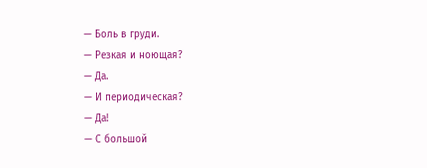— Боль в груди.
— Резкая и ноющая?
— Да.
— И периодическая?
— Да!
— С большой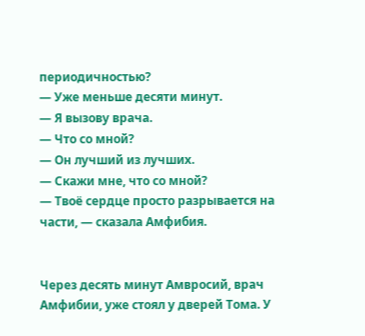периодичностью?
— Уже меньше десяти минут.
— Я вызову врача.
— Что со мной?
— Он лучший из лучших.
— Скажи мне, что со мной?
— Твоё сердце просто разрывается на части, — сказала Амфибия.


Через десять минут Амвросий, врач Амфибии, уже стоял у дверей Тома. У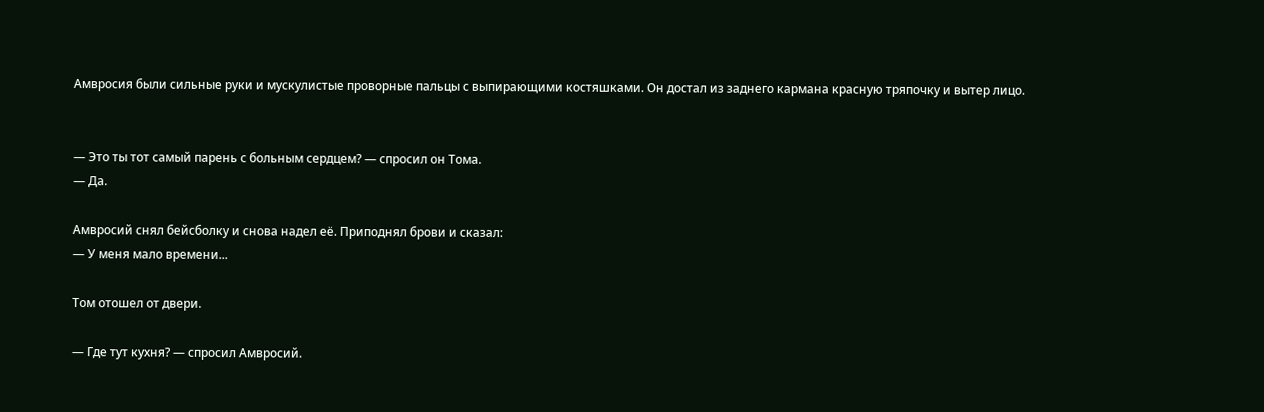Амвросия были сильные руки и мускулистые проворные пальцы с выпирающими костяшками. Он достал из заднего кармана красную тряпочку и вытер лицо.


— Это ты тот самый парень с больным сердцем? — спросил он Тома.
— Да.

Амвросий снял бейсболку и снова надел её. Приподнял брови и сказал:
— У меня мало времени...

Том отошел от двери.

— Где тут кухня? — спросил Амвросий.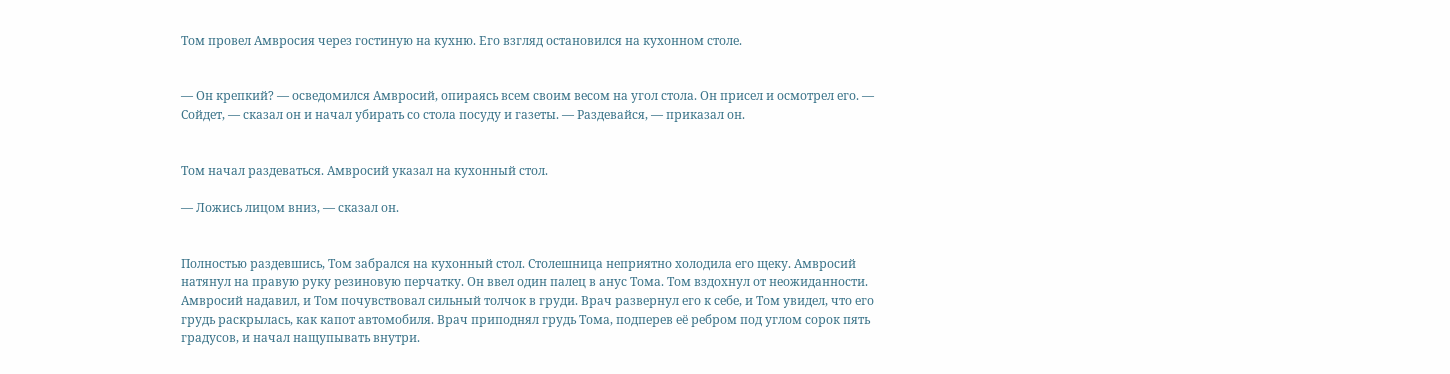Том провел Амвросия через гостиную на кухню. Его взгляд остановился на кухонном столе.


— Он крепкий? — осведомился Амвросий, опираясь всем своим весом на угол стола. Он присел и осмотрел его. — Сойдет, — сказал он и начал убирать со стола посуду и газеты. — Раздевайся, — приказал он.


Том начал раздеваться. Амвросий указал на кухонный стол.

— Ложись лицом вниз, — сказал он.


Полностью раздевшись, Том забрался на кухонный стол. Столешница неприятно холодила его щеку. Амвросий натянул на правую руку резиновую перчатку. Он ввел один палец в анус Тома. Том вздохнул от неожиданности. Амвросий надавил, и Том почувствовал сильный толчок в груди. Врач развернул его к себе, и Том увидел, что его грудь раскрылась, как капот автомобиля. Врач приподнял грудь Тома, подперев её ребром под углом сорок пять градусов, и начал нащупывать внутри.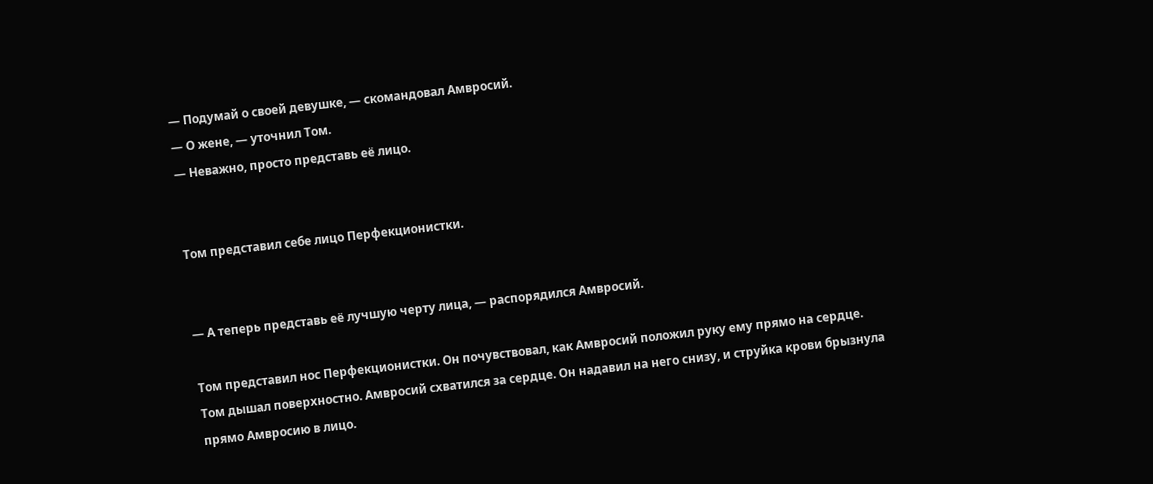— Подумай о своей девушке, — скомандовал Амвросий.
— О жене, — уточнил Том.
— Неважно, просто представь её лицо.


Том представил себе лицо Перфекционистки.


— А теперь представь её лучшую черту лица, — распорядился Амвросий.

Том представил нос Перфекционистки. Он почувствовал, как Амвросий положил руку ему прямо на сердце. Том дышал поверхностно. Амвросий схватился за сердце. Он надавил на него снизу, и струйка крови брызнула прямо Амвросию в лицо.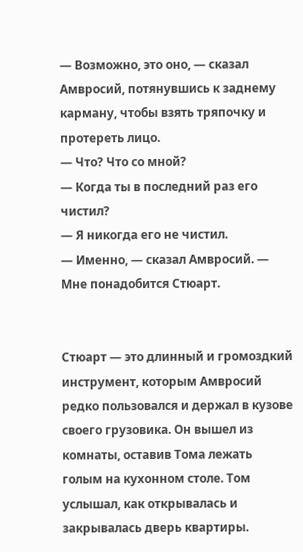— Возможно, это оно, — сказал Амвросий, потянувшись к заднему карману, чтобы взять тряпочку и протереть лицо.
— Что? Что со мной?
— Когда ты в последний раз его чистил?
— Я никогда его не чистил.
— Именно, — сказал Амвросий. — Мне понадобится Стюарт.


Стюарт — это длинный и громоздкий инструмент, которым Амвросий редко пользовался и держал в кузове своего грузовика. Он вышел из комнаты, оставив Тома лежать голым на кухонном столе. Том услышал, как открывалась и закрывалась дверь квартиры.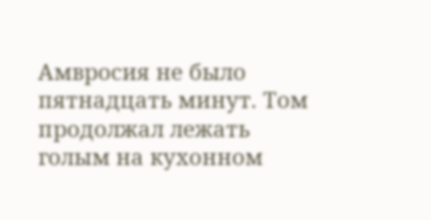Амвросия не было пятнадцать минут. Том продолжал лежать голым на кухонном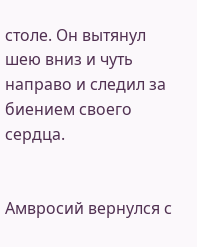столе. Он вытянул шею вниз и чуть направо и следил за биением своего сердца.


Амвросий вернулся с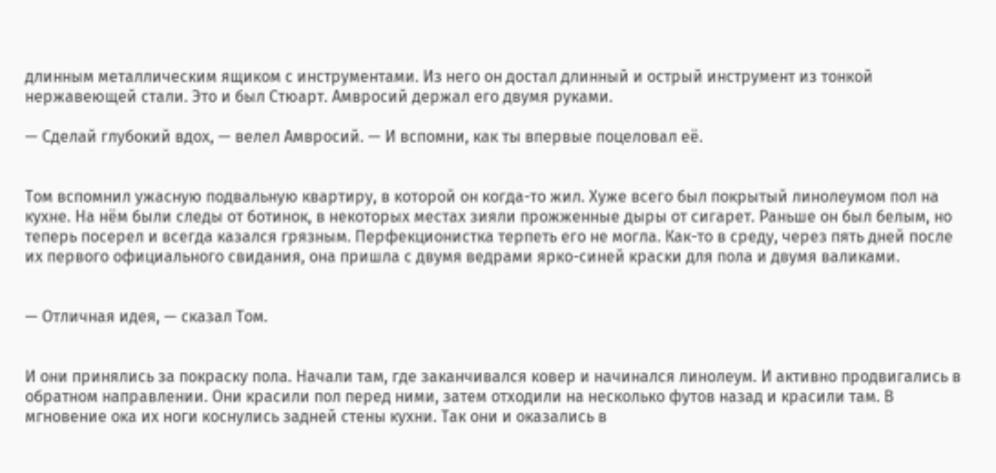длинным металлическим ящиком с инструментами. Из него он достал длинный и острый инструмент из тонкой нержавеющей стали. Это и был Стюарт. Амвросий держал его двумя руками.

— Сделай глубокий вдох, — велел Амвросий. — И вспомни, как ты впервые поцеловал её.


Том вспомнил ужасную подвальную квартиру, в которой он когда-то жил. Хуже всего был покрытый линолеумом пол на кухне. На нём были следы от ботинок, в некоторых местах зияли прожженные дыры от сигарет. Раньше он был белым, но теперь посерел и всегда казался грязным. Перфекционистка терпеть его не могла. Как-то в среду, через пять дней после их первого официального свидания, она пришла с двумя ведрами ярко-синей краски для пола и двумя валиками.


— Отличная идея, — сказал Том.


И они принялись за покраску пола. Начали там, где заканчивался ковер и начинался линолеум. И активно продвигались в обратном направлении. Они красили пол перед ними, затем отходили на несколько футов назад и красили там. В мгновение ока их ноги коснулись задней стены кухни. Так они и оказались в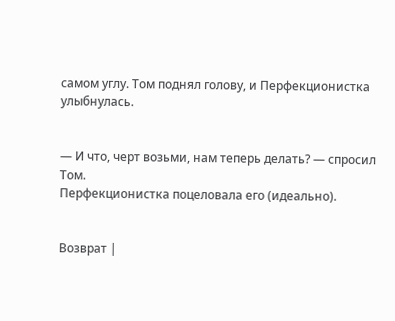самом углу. Том поднял голову, и Перфекционистка улыбнулась.


— И что, черт возьми, нам теперь делать? — спросил Том.
Перфекционистка поцеловала его (идеально).


Возврат |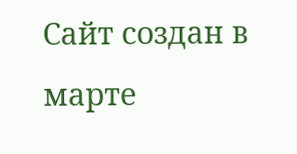Сайт создан в марте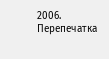2006. Перепечатка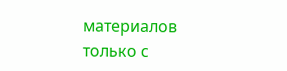материалов только с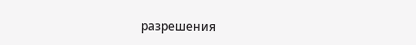разрешения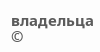владельца ©